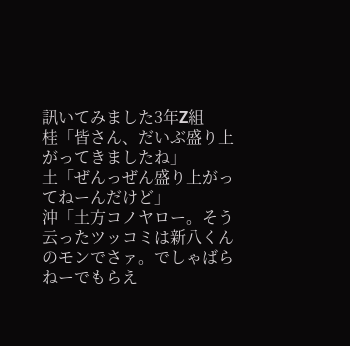訊いてみました3年Z組
桂「皆さん、だいぶ盛り上がってきましたね」
土「ぜんっぜん盛り上がってねーんだけど」
沖「土方コノヤロー。そう云ったツッコミは新八くんのモンでさァ。でしゃばらねーでもらえ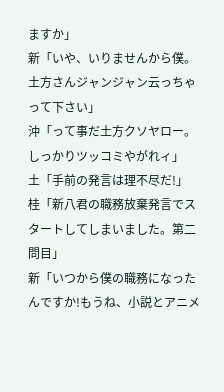ますか」
新「いや、いりませんから僕。土方さんジャンジャン云っちゃって下さい」
沖「って事だ土方クソヤロー。しっかりツッコミやがれィ」
土「手前の発言は理不尽だ!」
桂「新八君の職務放棄発言でスタートしてしまいました。第二問目」
新「いつから僕の職務になったんですか!もうね、小説とアニメ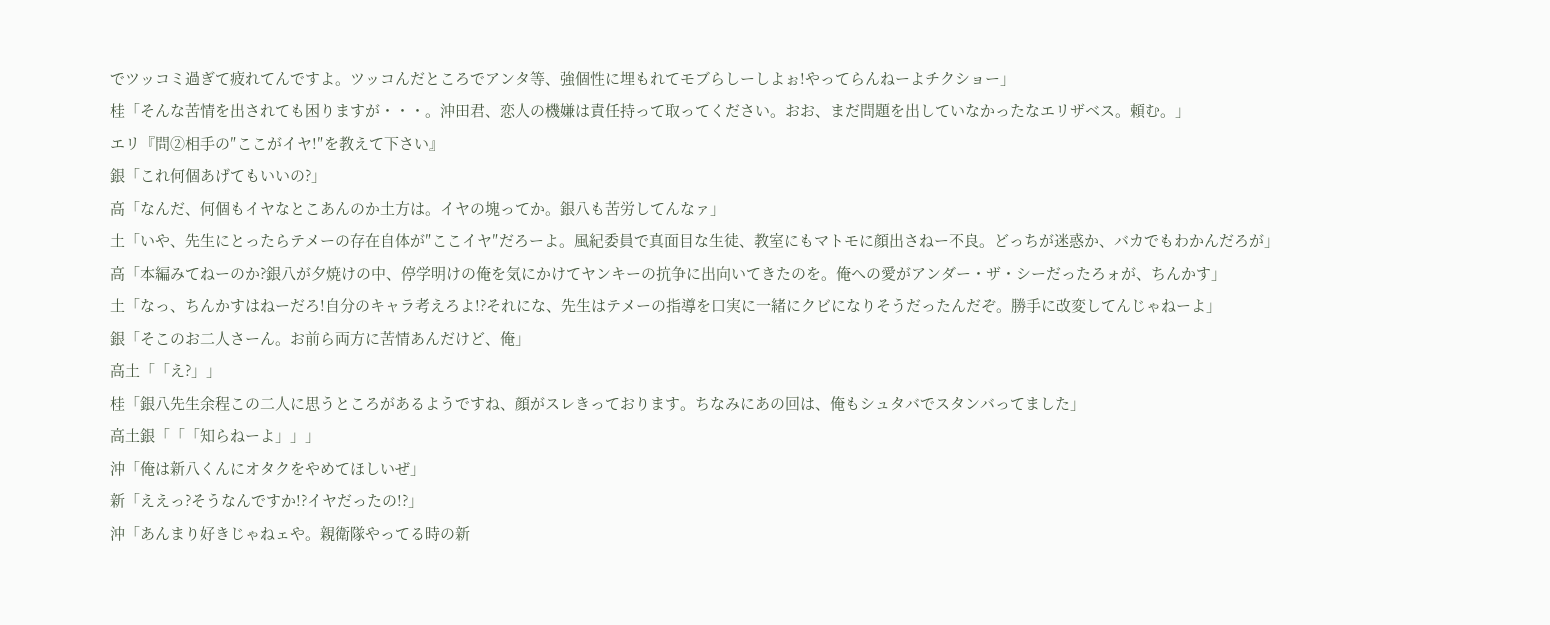でツッコミ過ぎて疲れてんですよ。ツッコんだところでアンタ等、強個性に埋もれてモブらしーしよぉ!やってらんねーよチクショー」
桂「そんな苦情を出されても困りますが・・・。沖田君、恋人の機嫌は責任持って取ってください。おお、まだ問題を出していなかったなエリザベス。頼む。」
エリ『問②相手の″ここがイヤ!″を教えて下さい』
銀「これ何個あげてもいいの?」
高「なんだ、何個もイヤなとこあんのか土方は。イヤの塊ってか。銀八も苦労してんなァ」
土「いや、先生にとったらテメーの存在自体が″ここイヤ″だろーよ。風紀委員で真面目な生徒、教室にもマトモに顔出さねー不良。どっちが迷惑か、バカでもわかんだろが」
高「本編みてねーのか?銀八が夕焼けの中、停学明けの俺を気にかけてヤンキーの抗争に出向いてきたのを。俺への愛がアンダー・ザ・シーだったろォが、ちんかす」
土「なっ、ちんかすはねーだろ!自分のキャラ考えろよ!?それにな、先生はテメーの指導を口実に一緒にクビになりそうだったんだぞ。勝手に改変してんじゃねーよ」
銀「そこのお二人さーん。お前ら両方に苦情あんだけど、俺」
高土「「え?」」
桂「銀八先生余程この二人に思うところがあるようですね、顔がスレきっております。ちなみにあの回は、俺もシュタバでスタンバってました」
高土銀「「「知らねーよ」」」
沖「俺は新八くんにオタクをやめてほしいぜ」
新「ええっ?そうなんですか!?イヤだったの!?」
沖「あんまり好きじゃねェや。親衛隊やってる時の新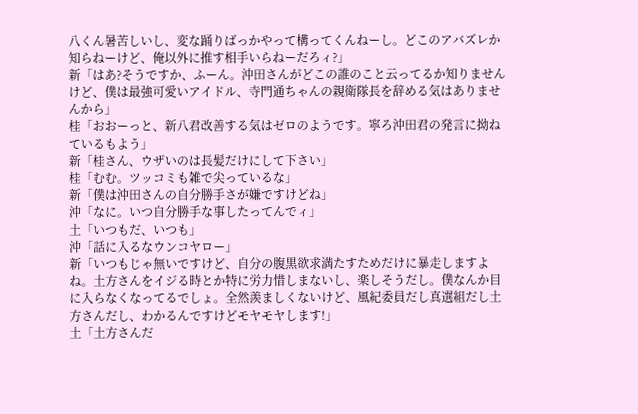八くん暑苦しいし、変な踊りばっかやって構ってくんねーし。どこのアバズレか知らねーけど、俺以外に推す相手いらねーだろィ?」
新「はあ?そうですか、ふーん。沖田さんがどこの誰のこと云ってるか知りませんけど、僕は最強可愛いアイドル、寺門通ちゃんの親衛隊長を辞める気はありませんから」
桂「おおーっと、新八君改善する気はゼロのようです。寧ろ沖田君の発言に拗ねているもよう」
新「桂さん、ウザいのは長髪だけにして下さい」
桂「むむ。ツッコミも雑で尖っているな」
新「僕は沖田さんの自分勝手さが嫌ですけどね」
沖「なに。いつ自分勝手な事したってんでィ」
土「いつもだ、いつも」
沖「話に入るなウンコヤロー」
新「いつもじゃ無いですけど、自分の腹黒欲求満たすためだけに暴走しますよね。土方さんをイジる時とか特に労力惜しまないし、楽しそうだし。僕なんか目に入らなくなってるでしょ。全然羨ましくないけど、風紀委員だし真選組だし土方さんだし、わかるんですけどモヤモヤします!」
土「土方さんだ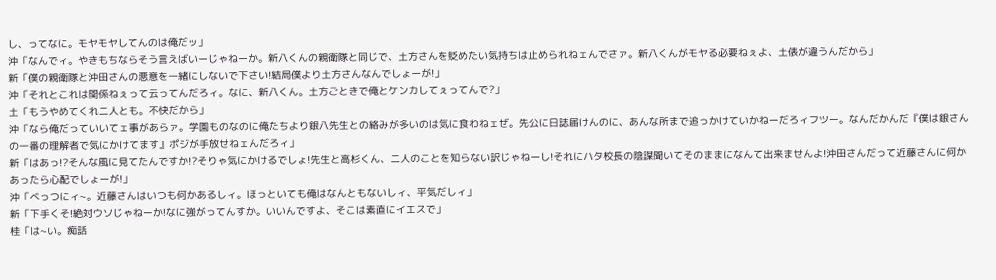し、ってなに。モヤモヤしてんのは俺だッ」
沖「なんでィ。やきもちならそう言えばいーじゃねーか。新八くんの親衛隊と同じで、土方さんを貶めたい気持ちは止められねェんでさァ。新八くんがモヤる必要ねぇよ、土俵が違うんだから」
新「僕の親衛隊と沖田さんの悪意を一緒にしないで下さい!結局僕より土方さんなんでしょーが!」
沖「それとこれは関係ねぇって云ってんだろィ。なに、新八くん。土方ごときで俺とケンカしてぇってんで?」
土「もうやめてくれ二人とも。不快だから」
沖「なら俺だっていいてェ事があらァ。学園ものなのに俺たちより銀八先生との絡みが多いのは気に食わねェぜ。先公に日誌届けんのに、あんな所まで追っかけていかねーだろィフツー。なんだかんだ『僕は銀さんの一番の理解者で気にかけてます』ポジが手放せねェんだろィ」
新「はあっ!?そんな風に見てたんですか!?そりゃ気にかけるでしょ!先生と高杉くん、二人のことを知らない訳じゃねーし!それにハタ校長の陰謀聞いてそのままになんて出来ませんよ!沖田さんだって近藤さんに何かあったら心配でしょーが!」
沖「べっつにィ~。近藤さんはいつも何かあるしィ。ほっといても俺はなんともないしィ、平気だしィ」
新「下手くそ!絶対ウソじゃねーか!なに強がってんすか。いいんですよ、そこは素直にイエスで」
桂「は~い。痴話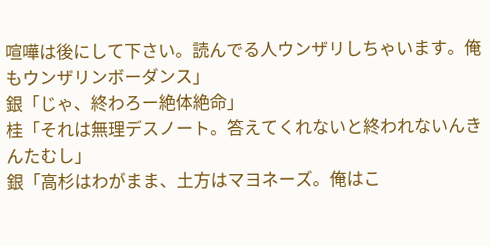喧嘩は後にして下さい。読んでる人ウンザリしちゃいます。俺もウンザリンボーダンス」
銀「じゃ、終わろー絶体絶命」
桂「それは無理デスノート。答えてくれないと終われないんきんたむし」
銀「高杉はわがまま、土方はマヨネーズ。俺はこ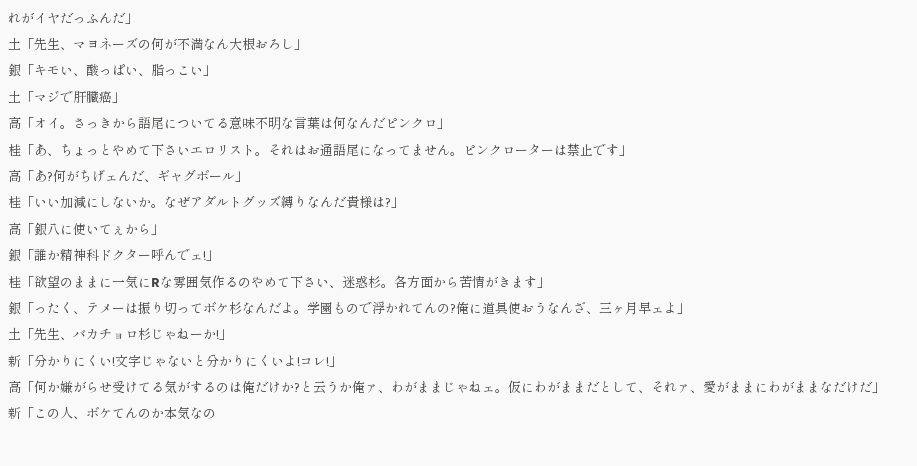れがイヤだっふんだ」
土「先生、マヨネーズの何が不満なん大根おろし」
銀「キモい、酸っぱい、脂っこい」
土「マジで肝臓癌」
高「オイ。さっきから語尾についてる意味不明な言葉は何なんだピンクロ」
桂「あ、ちょっとやめて下さいエロリスト。それはお通語尾になってません。ピンクローターは禁止です」
高「あ?何がちげェんだ、ギャグボール」
桂「いい加減にしないか。なぜアダルトグッズ縛りなんだ貴様は?」
高「銀八に使いてぇから」
銀「誰か精神科ドクター呼んでェ!」
桂「欲望のままに一気にRな雰囲気作るのやめて下さい、迷惑杉。各方面から苦情がきます」
銀「ったく、テメーは振り切ってボケ杉なんだよ。学園もので浮かれてんの?俺に道具使おうなんざ、三ヶ月早ェよ」
土「先生、バカチョロ杉じゃねーか!」
新「分かりにくい!文字じゃないと分かりにくいよ!コレ!」
高「何か嫌がらせ受けてる気がするのは俺だけか?と云うか俺ァ、わがままじゃねェ。仮にわがままだとして、それァ、愛がままにわがままなだけだ」
新「この人、ボケてんのか本気なの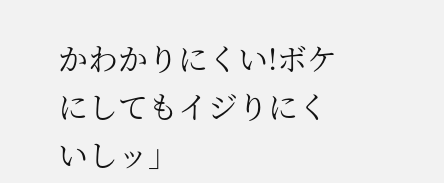かわかりにくい!ボケにしてもイジりにくいしッ」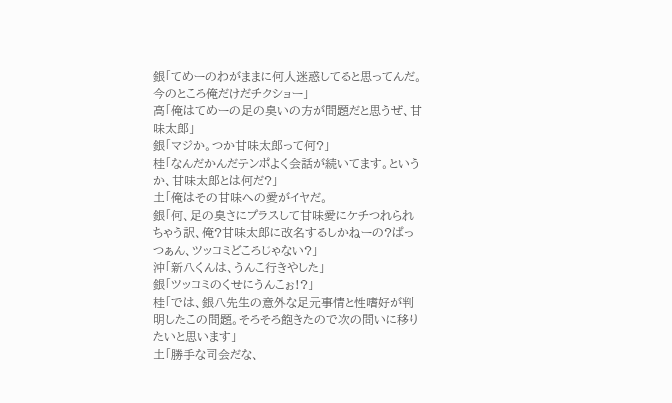銀「てめーのわがままに何人迷惑してると思ってんだ。今のところ俺だけだチクショー」
高「俺はてめーの足の臭いの方が問題だと思うぜ、甘味太郎」
銀「マジか。つか甘味太郎って何?」
桂「なんだかんだテンポよく会話が続いてます。というか、甘味太郎とは何だ?」
土「俺はその甘味への愛がイヤだ。
銀「何、足の臭さにプラスして甘味愛にケチつれられちゃう訳、俺?甘味太郎に改名するしかねーの?ぱっつぁん、ツッコミどころじゃない?」
沖「新八くんは、うんこ行きやした」
銀「ツッコミのくせにうんこぉ!?」
桂「では、銀八先生の意外な足元事情と性嗜好が判明したこの問題。そろそろ飽きたので次の問いに移りたいと思います」
土「勝手な司会だな、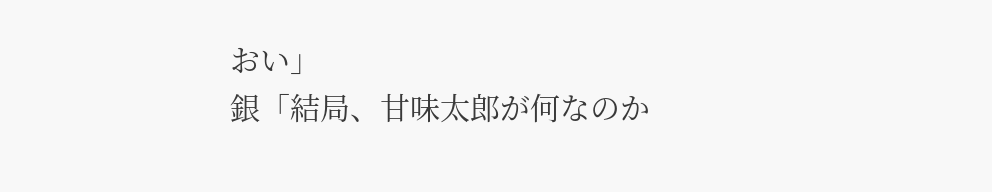おい」
銀「結局、甘味太郎が何なのか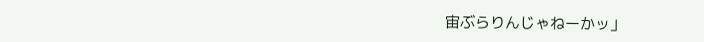宙ぶらりんじゃねーかッ」